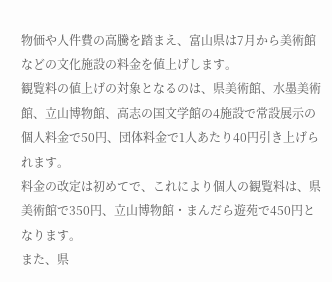物価や人件費の高騰を踏まえ、富山県は7月から美術館などの文化施設の料金を値上げします。
観覧料の値上げの対象となるのは、県美術館、水墨美術館、立山博物館、高志の国文学館の4施設で常設展示の個人料金で50円、団体料金で1人あたり40円引き上げられます。
料金の改定は初めてで、これにより個人の観覧料は、県美術館で350円、立山博物館・まんだら遊苑で450円となります。
また、県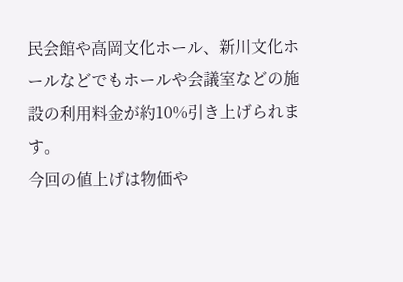民会館や高岡文化ホール、新川文化ホールなどでもホールや会議室などの施設の利用料金が約10%引き上げられます。
今回の値上げは物価や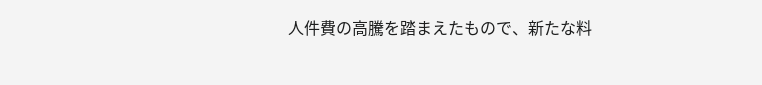人件費の高騰を踏まえたもので、新たな料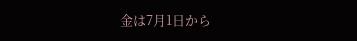金は7月1日から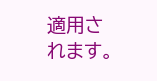適用されます。